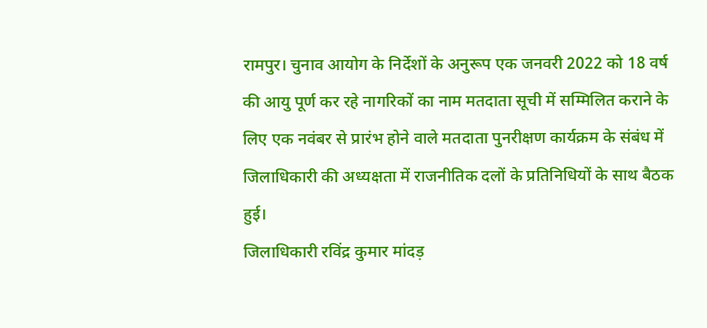रामपुर। चुनाव आयोग के निर्देशों के अनुरूप एक जनवरी 2022 को 18 वर्ष की आयु पूर्ण कर रहे नागरिकों का नाम मतदाता सूची में सम्मिलित कराने के लिए एक नवंबर से प्रारंभ होने वाले मतदाता पुनरीक्षण कार्यक्रम के संबंध में जिलाधिकारी की अध्यक्षता में राजनीतिक दलों के प्रतिनिधियों के साथ बैठक हुई।
जिलाधिकारी रविंद्र कुमार मांदड़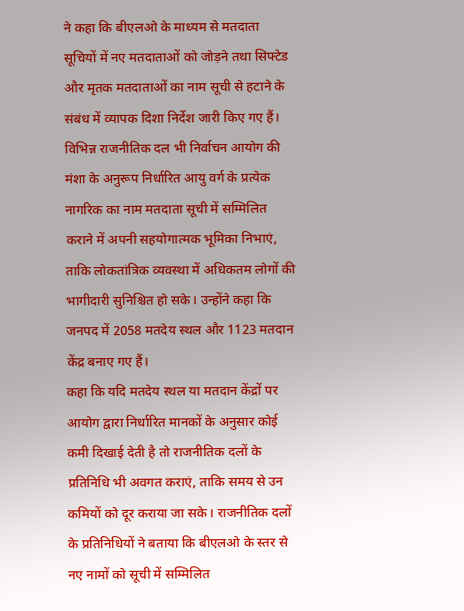ने कहा कि बीएलओ के माध्यम से मतदाता सूचियों में नए मतदाताओं को जोड़ने तथा सिफ्टेड और मृतक मतदाताओं का नाम सूची से हटाने के संबंध में व्यापक दिशा निर्देश जारी किए गए हैं। विभिन्न राजनीतिक दल भी निर्वाचन आयोग की मंशा के अनुरूप निर्धारित आयु वर्ग के प्रत्येक नागरिक का नाम मतदाता सूची में सम्मिलित कराने में अपनी सहयोगात्मक भूमिका निभाएं, ताकि लोकतांत्रिक व्यवस्था में अधिकतम लोगों की भागीदारी सुनिश्चित हो सके। उन्होंने कहा कि जनपद में 2058 मतदेय स्थल और 1123 मतदान केंद्र बनाए गए हैं।
कहा कि यदि मतदेय स्थल या मतदान केंद्रों पर आयोग द्वारा निर्धारित मानकों के अनुसार कोई कमी दिखाई देती है तो राजनीतिक दलों के प्रतिनिधि भी अवगत कराएं, ताकि समय से उन कमियों को दूर कराया जा सके। राजनीतिक दलों के प्रतिनिधियों ने बताया कि बीएलओ के स्तर से नए नामों को सूची में सम्मिलित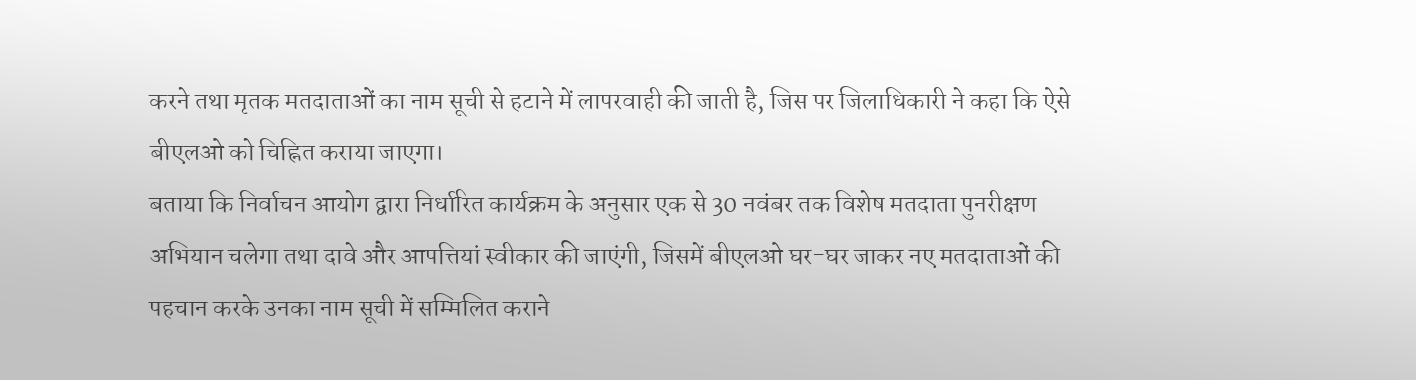करने तथा मृतक मतदाताओं का नाम सूची से हटाने में लापरवाही की जाती है, जिस पर जिलाधिकारी ने कहा कि ऐसे बीएलओ को चिह्नित कराया जाएगा।
बताया कि निर्वाचन आयोग द्वारा निर्धारित कार्यक्रम के अनुसार एक से 30 नवंबर तक विशेष मतदाता पुनरीक्षण अभियान चलेगा तथा दावे और आपत्तियां स्वीकार की जाएंगी, जिसमें बीएलओ घर-घर जाकर नए मतदाताओं की पहचान करके उनका नाम सूची में सम्मिलित कराने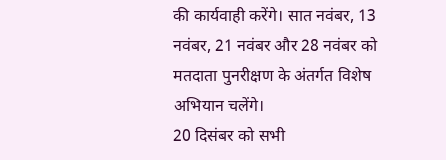की कार्यवाही करेंगे। सात नवंबर, 13 नवंबर, 21 नवंबर और 28 नवंबर को मतदाता पुनरीक्षण के अंतर्गत विशेष अभियान चलेंगे।
20 दिसंबर को सभी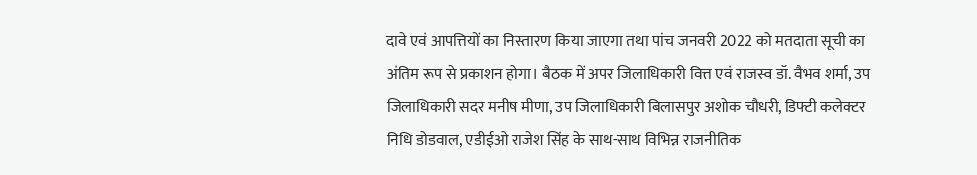दावे एवं आपत्तियों का निस्तारण किया जाएगा तथा पांच जनवरी 2022 को मतदाता सूची का अंतिम रूप से प्रकाशन होगा। बैठक में अपर जिलाधिकारी वित्त एवं राजस्व डॉ. वैभव शर्मा, उप जिलाधिकारी सदर मनीष मीणा, उप जिलाधिकारी बिलासपुर अशोक चौधरी, डिफ्टी कलेक्टर निधि डोडवाल, एडीईओ राजेश सिंह के साथ-साथ विभिन्न राजनीतिक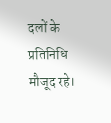दलों के प्रतिनिधि मौजूद रहे।